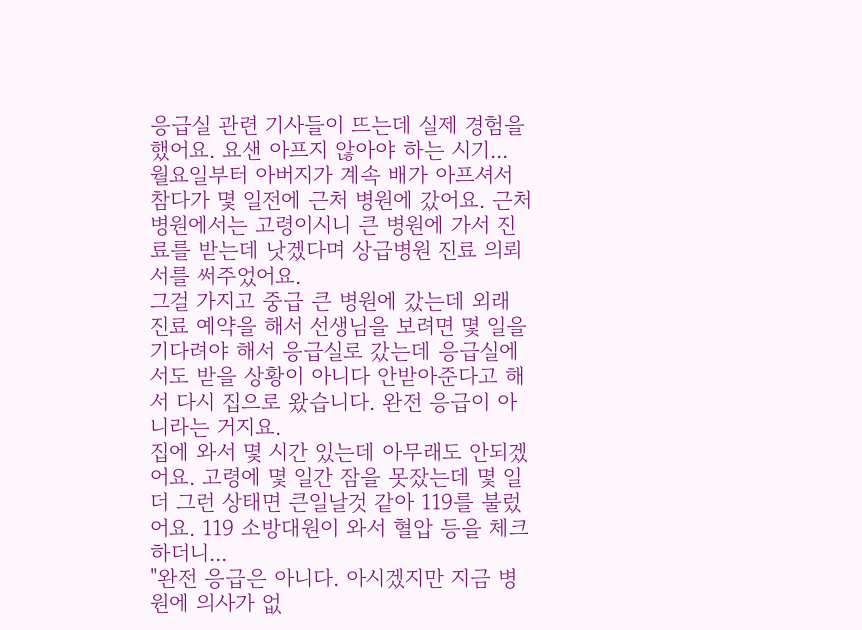응급실 관련 기사들이 뜨는데 실제 경험을 했어요. 요샌 아프지 않아야 하는 시기...
월요일부터 아버지가 계속 배가 아프셔서 참다가 몇 일전에 근처 병원에 갔어요. 근처 병원에서는 고령이시니 큰 병원에 가서 진료를 받는데 낫겠다며 상급병원 진료 의뢰서를 써주었어요.
그걸 가지고 중급 큰 병원에 갔는데 외래 진료 예약을 해서 선생님을 보려면 몇 일을 기다려야 해서 응급실로 갔는데 응급실에서도 받을 상황이 아니다 안받아준다고 해서 다시 집으로 왔습니다. 완전 응급이 아니라는 거지요.
집에 와서 몇 시간 있는데 아무래도 안되겠어요. 고령에 몇 일간 잠을 못잤는데 몇 일 더 그런 상태면 큰일날것 같아 119를 불렀어요. 119 소방대원이 와서 혈압 등을 체크하더니...
"완전 응급은 아니다. 아시겠지만 지금 병원에 의사가 없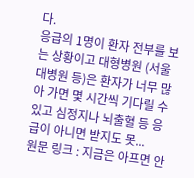다.
응급의 1명이 환자 전부를 보는 상황이고 대형병원 (서울대병원 등)은 환자가 너무 많아 가면 몇 시간씩 기다릴 수 있고 심정지나 뇌출혈 등 응급이 아니면 받지도 못...
원문 링크 : 지금은 아프면 안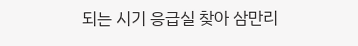되는 시기 응급실 찾아 삼만리